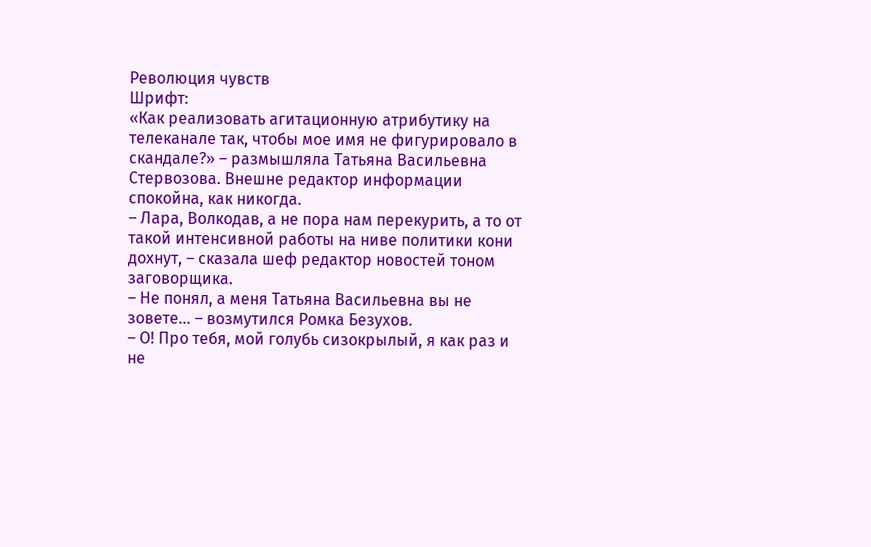Революция чувств
Шрифт:
«Как реализовать агитационную атрибутику на телеканале так, чтобы мое имя не фигурировало в скандале?» – размышляла Татьяна Васильевна Стервозова. Внешне редактор информации спокойна, как никогда.
– Лара, Волкодав, а не пора нам перекурить, а то от такой интенсивной работы на ниве политики кони дохнут, – сказала шеф редактор новостей тоном заговорщика.
– Не понял, а меня Татьяна Васильевна вы не зовете… – возмутился Ромка Безухов.
– О! Про тебя, мой голубь сизокрылый, я как раз и не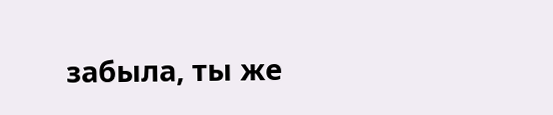забыла, ты же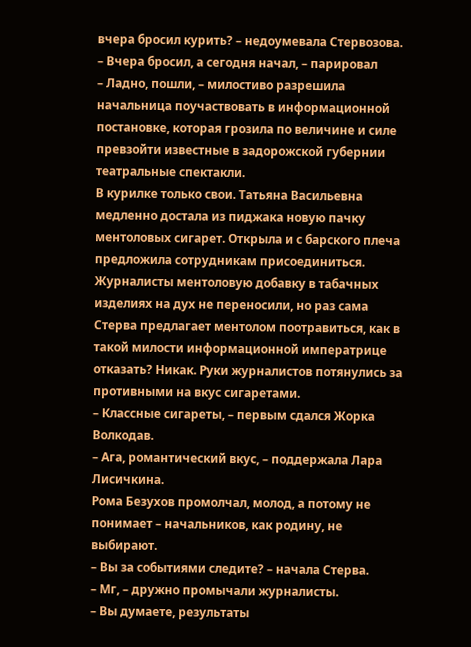вчера бросил курить? – недоумевала Стервозова.
– Вчера бросил, а сегодня начал, – парировал
– Ладно, пошли, – милостиво разрешила начальница поучаствовать в информационной постановке, которая грозила по величине и силе превзойти известные в задорожской губернии театральные спектакли.
В курилке только свои. Татьяна Васильевна медленно достала из пиджака новую пачку ментоловых сигарет. Открыла и с барского плеча предложила сотрудникам присоединиться. Журналисты ментоловую добавку в табачных изделиях на дух не переносили, но раз сама Стерва предлагает ментолом поотравиться, как в такой милости информационной императрице отказать? Никак. Руки журналистов потянулись за противными на вкус сигаретами.
– Классные сигареты, – первым сдался Жорка Волкодав.
– Ага, романтический вкус, – поддержала Лара Лисичкина.
Рома Безухов промолчал, молод, а потому не понимает – начальников, как родину, не выбирают.
– Вы за событиями следите? – начала Стерва.
– Мг, – дружно промычали журналисты.
– Вы думаете, результаты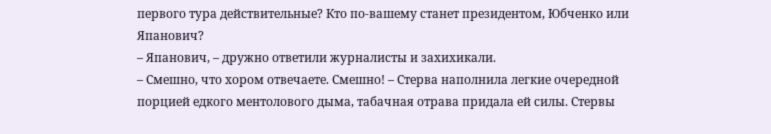первого тура действительные? Кто по-вашему станет президентом, Юбченко или Япанович?
– Япанович, – дружно ответили журналисты и захихикали.
– Смешно, что хором отвечаете. Смешно! – Стерва наполнила легкие очередной порцией едкого ментолового дыма, табачная отрава придала ей силы. Стервы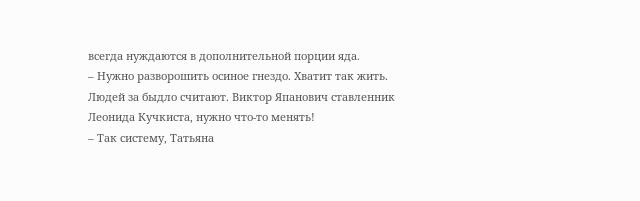всегда нуждаются в дополнительной порции яда.
– Нужно разворошить осиное гнездо. Хватит так жить. Людей за быдло считают. Виктор Япанович ставленник Леонида Кучкиста, нужно что-то менять!
– Так систему, Татьяна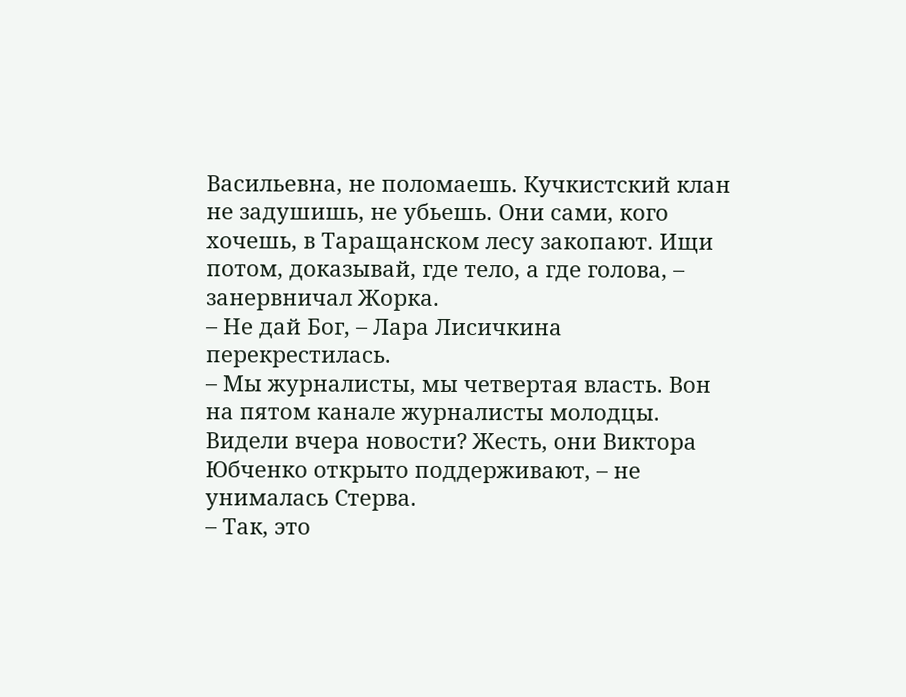Васильевна, не поломаешь. Кучкистский клан не задушишь, не убьешь. Они сами, кого хочешь, в Таращанском лесу закопают. Ищи потом, доказывай, где тело, а где голова, – занервничал Жорка.
– Не дай Бог, – Лара Лисичкина перекрестилась.
– Мы журналисты, мы четвертая власть. Вон на пятом канале журналисты молодцы. Видели вчера новости? Жесть, они Виктора Юбченко открыто поддерживают, – не унималась Стерва.
– Так, это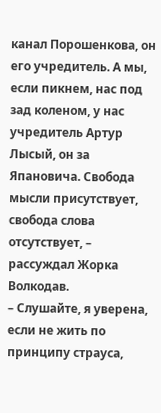канал Порошенкова, он его учредитель. А мы, если пикнем, нас под зад коленом, у нас учредитель Артур Лысый, он за Япановича. Свобода мысли присутствует, свобода слова отсутствует, – рассуждал Жорка Волкодав.
– Слушайте, я уверена, если не жить по принципу страуса,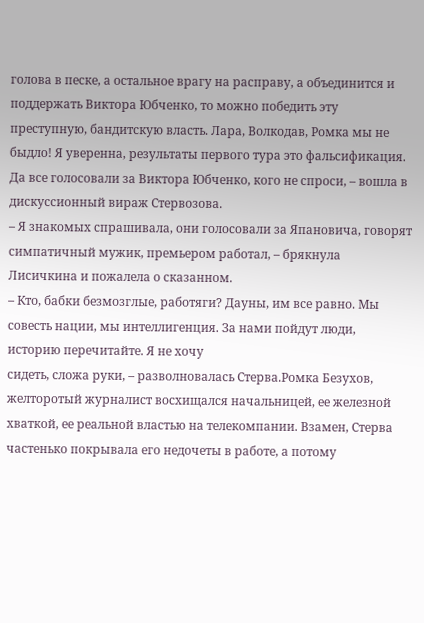голова в песке, а остальное врагу на расправу, а объединится и поддержать Виктора Юбченко, то можно победить эту преступную, бандитскую власть. Лара, Волкодав, Ромка мы не быдло! Я уверенна, результаты первого тура это фальсификация. Да все голосовали за Виктора Юбченко, кого не спроси, – вошла в дискуссионный вираж Стервозова.
– Я знакомых спрашивала, они голосовали за Япановича, говорят симпатичный мужик, премьером работал, – брякнула Лисичкина и пожалела о сказанном.
– Кто, бабки безмозглые, работяги? Дауны, им все равно. Мы совесть нации, мы интеллигенция. За нами пойдут люди, историю перечитайте. Я не хочу
сидеть, сложа руки, – разволновалась Стерва.Ромка Безухов, желторотый журналист восхищался начальницей, ее железной хваткой, ее реальной властью на телекомпании. Взамен, Стерва частенько покрывала его недочеты в работе, а потому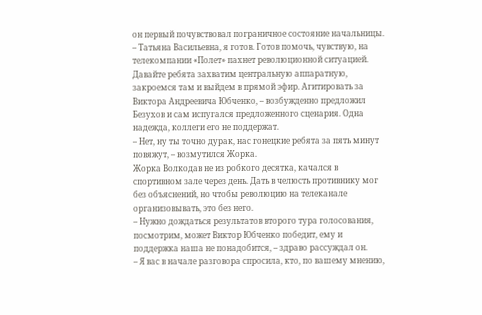он первый почувствовал пограничное состояние начальницы.
– Татьяна Васильевна, я готов. Готов помочь, чувствую, на телекомпании «Полет» пахнет революционной ситуацией. Давайте ребята захватим центральную аппаратную, закроемся там и выйдем в прямой эфир. Агитировать за Виктора Андреевича Юбченко, – возбужденно предложил Безухов и сам испугался предложенного сценария. Одна надежда, коллеги его не поддержат.
– Нет, ну ты точно дурак, нас гонецкие ребята за пять минут повяжут, – возмутился Жорка.
Жорка Волкодав не из робкого десятка, качался в спортивном зале через день. Дать в челюсть противнику мог без объяснений, но чтобы революцию на телеканале организовывать, это без него.
– Нужно дождаться результатов второго тура голосования, посмотрим, может Виктор Юбченко победит, ему и поддержка наша не понадобится, – здраво рассуждал он.
– Я вас в начале разговора спросила, кто, по вашему мнению,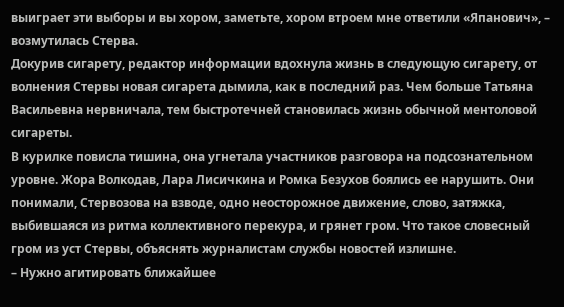выиграет эти выборы и вы хором, заметьте, хором втроем мне ответили «Япанович», – возмутилась Стерва.
Докурив сигарету, редактор информации вдохнула жизнь в следующую сигарету, от волнения Стервы новая сигарета дымила, как в последний раз. Чем больше Татьяна Васильевна нервничала, тем быстротечней становилась жизнь обычной ментоловой сигареты.
В курилке повисла тишина, она угнетала участников разговора на подсознательном уровне. Жора Волкодав, Лара Лисичкина и Ромка Безухов боялись ее нарушить. Они понимали, Стервозова на взводе, одно неосторожное движение, слово, затяжка, выбившаяся из ритма коллективного перекура, и грянет гром. Что такое словесный гром из уст Стервы, объяснять журналистам службы новостей излишне.
– Нужно агитировать ближайшее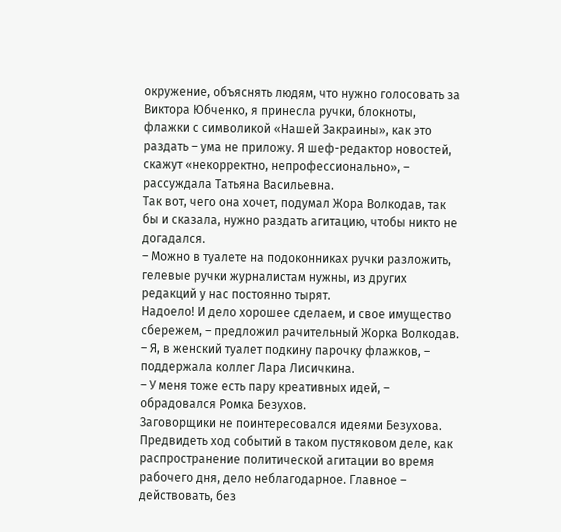окружение, объяснять людям, что нужно голосовать за Виктора Юбченко, я принесла ручки, блокноты, флажки с символикой «Нашей Закраины», как это раздать – ума не приложу. Я шеф-редактор новостей, скажут «некорректно, непрофессионально», – рассуждала Татьяна Васильевна.
Так вот, чего она хочет, подумал Жора Волкодав, так бы и сказала, нужно раздать агитацию, чтобы никто не догадался.
– Можно в туалете на подоконниках ручки разложить, гелевые ручки журналистам нужны, из других редакций у нас постоянно тырят.
Надоело! И дело хорошее сделаем, и свое имущество сбережем, – предложил рачительный Жорка Волкодав.
– Я, в женский туалет подкину парочку флажков, – поддержала коллег Лара Лисичкина.
– У меня тоже есть пару креативных идей, – обрадовался Ромка Безухов.
Заговорщики не поинтересовался идеями Безухова. Предвидеть ход событий в таком пустяковом деле, как распространение политической агитации во время рабочего дня, дело неблагодарное. Главное – действовать, без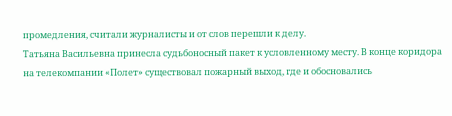промедления, считали журналисты и от слов перешли к делу.
Татьяна Васильевна принесла судьбоносный пакет к условленному месту. В конце коридора на телекомпании «Полет» существовал пожарный выход, где и обосновались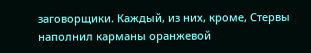заговорщики. Каждый, из них, кроме, Стервы наполнил карманы оранжевой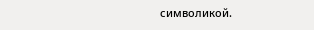символикой.